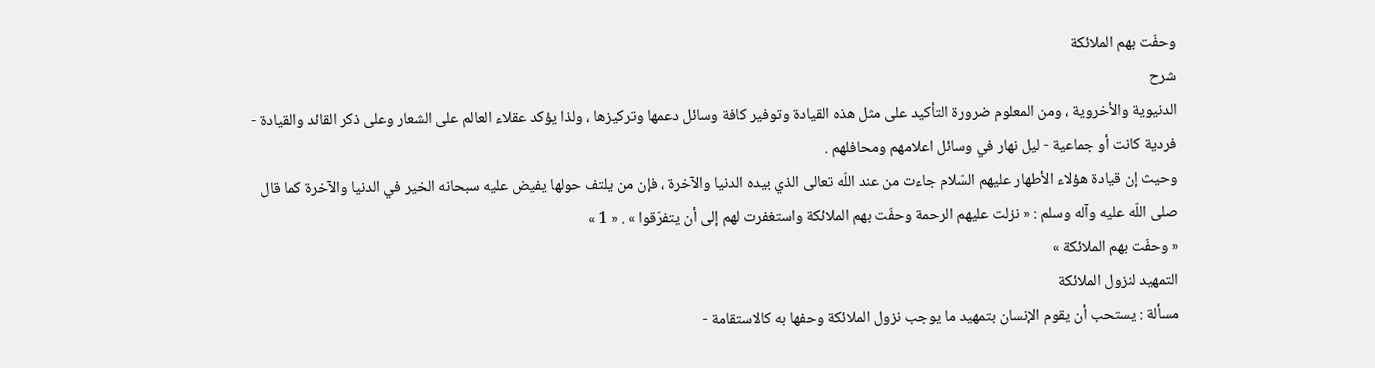وحفّت بهم الملائكة
شرح
الدنيوية والأخروية ، ومن المعلوم ضرورة التأكيد على مثل هذه القيادة وتوفير كافة وسائل دعمها وتركيزها ، ولذا يؤكد عقلاء العالم على الشعار وعلى ذكر القائد والقيادة - فردية كانت أو جماعية - ليل نهار في وسائل اعلامهم ومحافلهم .
وحيث إن قيادة هؤلاء الأطهار عليهم السّلام جاءت من عند اللّه تعالى الذي بيده الدنيا والآخرة ، فإن من يلتف حولها يفيض عليه سبحانه الخير في الدنيا والآخرة كما قال صلى اللّه عليه وآله وسلم : « نزلت عليهم الرحمة وحفّت بهم الملائكة واستغفرت لهم إلى أن يتفرّقوا » . « 1 »
« وحفّت بهم الملائكة »
التمهيد لنزول الملائكة
مسألة : يستحب أن يقوم الإنسان بتمهيد ما يوجب نزول الملائكة وحفها به كالاستقامة -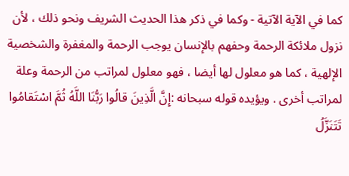كما في الآية الآتية - وكما في ذكر هذا الحديث الشريف ونحو ذلك ، لأن نزول ملائكة الرحمة وحفهم بالإنسان يوجب الرحمة والمغفرة والشخصية الإلهية ، كما هو معلول لها أيضا ، فهو معلول لمراتب من الرحمة وعلة لمراتب أخرى . ويؤيده قوله سبحانه :إِنَّ الَّذِينَ قالُوا رَبُّنَا اللَّهُ ثُمَّ اسْتَقامُوا تَتَنَزَّلُ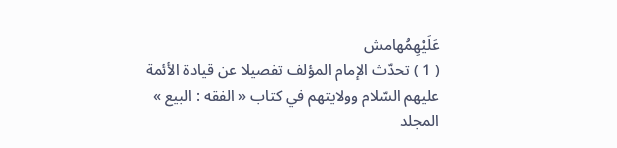عَلَيْهِمُهامش
( 1 ) تحدّث الإمام المؤلف تفصيلا عن قيادة الأئمة عليهم السّلام وولايتهم في كتاب « الفقه : البيع » المجلد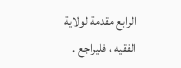الرابع مقدمة لولاية الفقيه ، فليراجع .